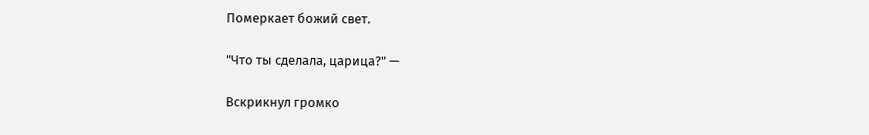Померкает божий свет.

"Что ты сделала, царица?" —

Вскрикнул громко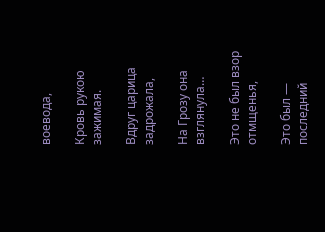воевода,

Кровь рукою зажимая.

Вдруг царица задрожала,

На Грозу она взглянула…

Это не был взор отмщенья,

Это был — последний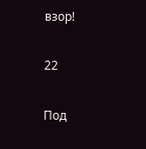взор!

22

Под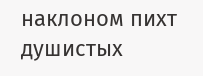наклоном пихт душистых